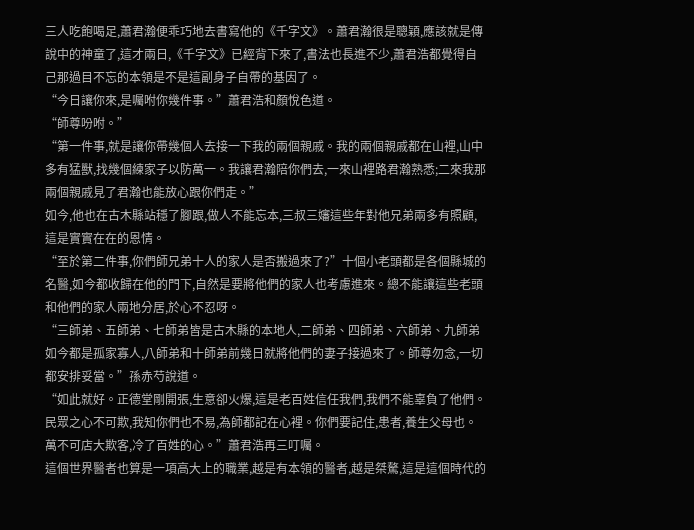三人吃飽喝足,蕭君瀚便乖巧地去書寫他的《千字文》。蕭君瀚很是聰穎,應該就是傳說中的神童了,這才兩日,《千字文》已經背下來了,書法也長進不少,蕭君浩都覺得自己那過目不忘的本領是不是這副身子自帶的基因了。
“今日讓你來,是囑咐你幾件事。”蕭君浩和顏悅色道。
“師尊吩咐。”
“第一件事,就是讓你帶幾個人去接一下我的兩個親戚。我的兩個親戚都在山裡,山中多有猛獸,找幾個練家子以防萬一。我讓君瀚陪你們去,一來山裡路君瀚熟悉;二來我那兩個親戚見了君瀚也能放心跟你們走。”
如今,他也在古木縣站穩了腳跟,做人不能忘本,三叔三嬸這些年對他兄弟兩多有照顧,這是實實在在的恩情。
“至於第二件事,你們師兄弟十人的家人是否搬過來了?”十個小老頭都是各個縣城的名醫,如今都收歸在他的門下,自然是要將他們的家人也考慮進來。總不能讓這些老頭和他們的家人兩地分居,於心不忍呀。
“三師弟、五師弟、七師弟皆是古木縣的本地人,二師弟、四師弟、六師弟、九師弟如今都是孤家寡人,八師弟和十師弟前幾日就將他們的妻子接過來了。師尊勿念,一切都安排妥當。”孫赤芍說道。
“如此就好。正德堂剛開張,生意卻火爆,這是老百姓信任我們,我們不能辜負了他們。民眾之心不可欺,我知你們也不易,為師都記在心裡。你們要記住,患者,養生父母也。萬不可店大欺客,冷了百姓的心。”蕭君浩再三叮囑。
這個世界醫者也算是一項高大上的職業,越是有本領的醫者,越是桀驁,這是這個時代的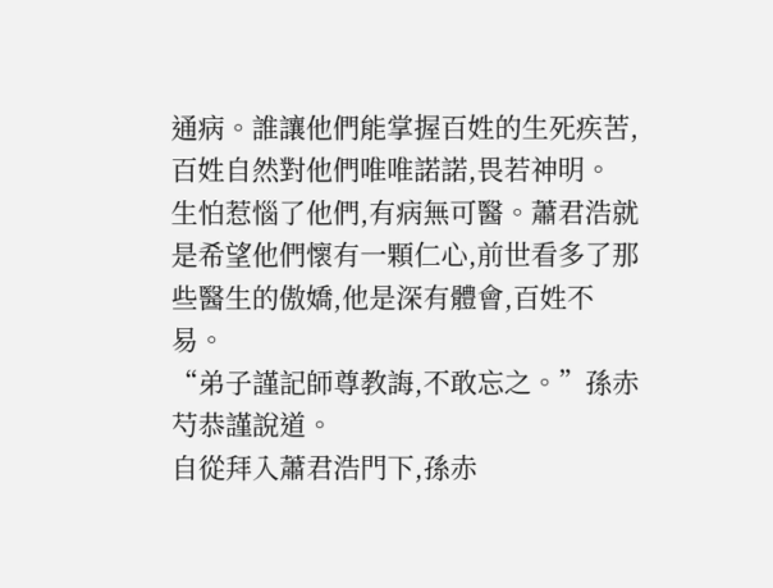通病。誰讓他們能掌握百姓的生死疾苦,百姓自然對他們唯唯諾諾,畏若神明。
生怕惹惱了他們,有病無可醫。蕭君浩就是希望他們懷有一顆仁心,前世看多了那些醫生的傲嬌,他是深有體會,百姓不易。
“弟子謹記師尊教誨,不敢忘之。”孫赤芍恭謹說道。
自從拜入蕭君浩門下,孫赤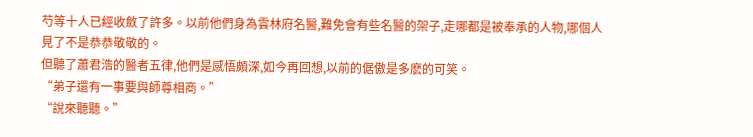芍等十人已經收斂了許多。以前他們身為雲林府名醫,難免會有些名醫的架子,走哪都是被奉承的人物,哪個人見了不是恭恭敬敬的。
但聽了蕭君浩的醫者五律,他們是感悟頗深,如今再回想,以前的倨傲是多麽的可笑。
“弟子還有一事要與師尊相商。”
“說來聽聽。”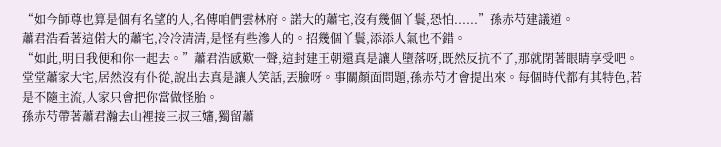“如今師尊也算是個有名望的人,名傳咱們雲林府。諾大的蕭宅,沒有幾個丫鬟,恐怕......”孫赤芍建議道。
蕭君浩看著這偌大的蕭宅,冷冷清清,是怪有些滲人的。招幾個丫鬟,添添人氣也不錯。
“如此,明日我便和你一起去。”蕭君浩感歎一聲,這封建王朝還真是讓人墮落呀,既然反抗不了,那就閉著眼睛享受吧。
堂堂蕭家大宅,居然沒有仆從,說出去真是讓人笑話,丟臉呀。事關顏面問題,孫赤芍才會提出來。每個時代都有其特色,若是不隨主流,人家只會把你當做怪胎。
孫赤芍帶著蕭君瀚去山裡接三叔三嬸,獨留蕭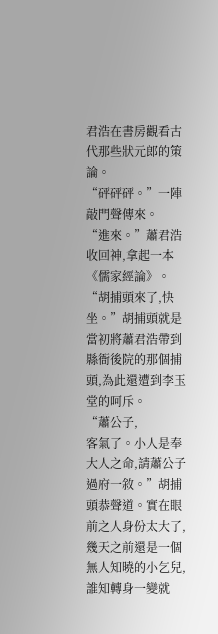君浩在書房觀看古代那些狀元郎的策論。
“砰砰砰。”一陣敲門聲傳來。
“進來。”蕭君浩收回神,拿起一本《儒家經論》。
“胡捕頭來了,快坐。”胡捕頭就是當初將蕭君浩帶到縣衙後院的那個捕頭,為此還遭到李玉堂的呵斥。
“蕭公子,
客氣了。小人是奉大人之命,請蕭公子過府一敘。”胡捕頭恭聲道。實在眼前之人身份太大了,幾天之前還是一個無人知曉的小乞兒,誰知轉身一變就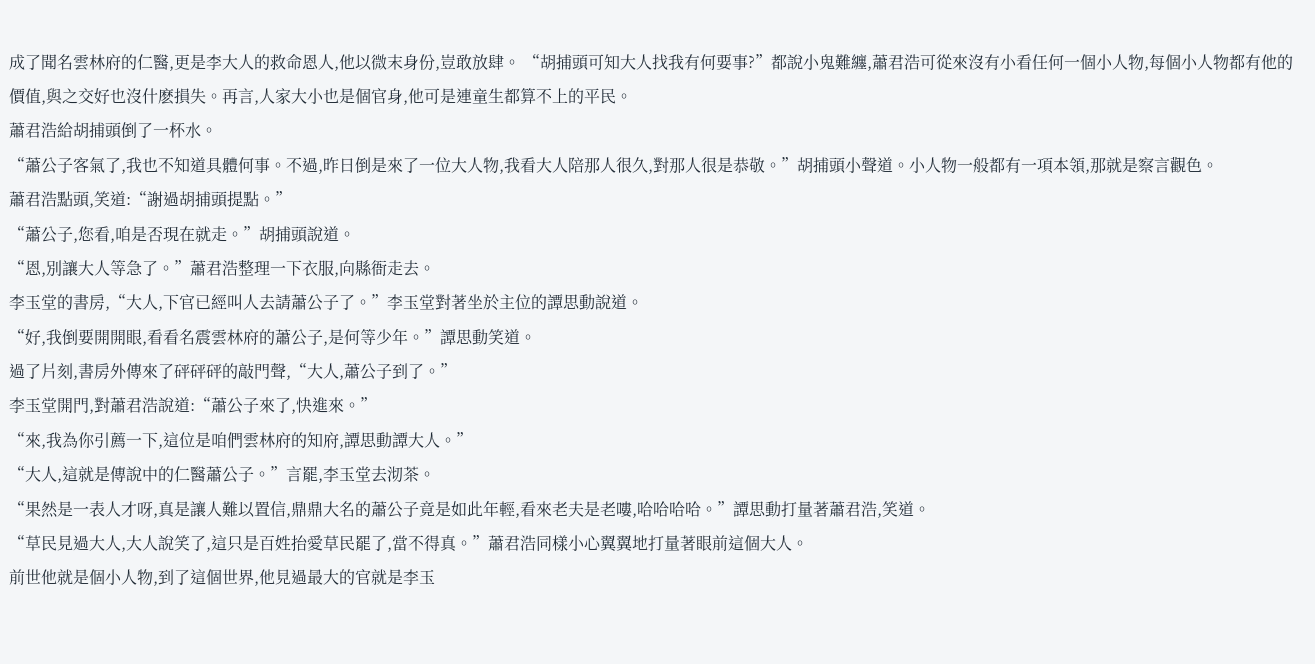成了聞名雲林府的仁醫,更是李大人的救命恩人,他以微末身份,豈敢放肆。 “胡捕頭可知大人找我有何要事?”都說小鬼難纏,蕭君浩可從來沒有小看任何一個小人物,每個小人物都有他的價值,與之交好也沒什麽損失。再言,人家大小也是個官身,他可是連童生都算不上的平民。
蕭君浩給胡捕頭倒了一杯水。
“蕭公子客氣了,我也不知道具體何事。不過,昨日倒是來了一位大人物,我看大人陪那人很久,對那人很是恭敬。”胡捕頭小聲道。小人物一般都有一項本領,那就是察言觀色。
蕭君浩點頭,笑道:“謝過胡捕頭提點。”
“蕭公子,您看,咱是否現在就走。”胡捕頭說道。
“恩,別讓大人等急了。”蕭君浩整理一下衣服,向縣衙走去。
李玉堂的書房,“大人,下官已經叫人去請蕭公子了。”李玉堂對著坐於主位的譚思動說道。
“好,我倒要開開眼,看看名震雲林府的蕭公子,是何等少年。”譚思動笑道。
過了片刻,書房外傳來了砰砰砰的敲門聲,“大人,蕭公子到了。”
李玉堂開門,對蕭君浩說道:“蕭公子來了,快進來。”
“來,我為你引薦一下,這位是咱們雲林府的知府,譚思動譚大人。”
“大人,這就是傳說中的仁醫蕭公子。”言罷,李玉堂去沏茶。
“果然是一表人才呀,真是讓人難以置信,鼎鼎大名的蕭公子竟是如此年輕,看來老夫是老嘍,哈哈哈哈。”譚思動打量著蕭君浩,笑道。
“草民見過大人,大人說笑了,這只是百姓抬愛草民罷了,當不得真。”蕭君浩同樣小心翼翼地打量著眼前這個大人。
前世他就是個小人物,到了這個世界,他見過最大的官就是李玉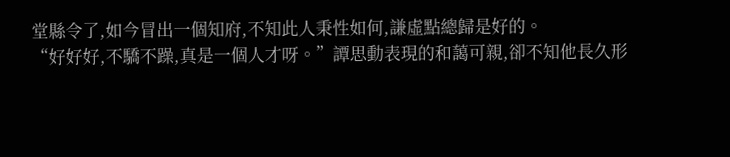堂縣令了,如今冒出一個知府,不知此人秉性如何,謙虛點總歸是好的。
“好好好,不驕不躁,真是一個人才呀。”譚思動表現的和藹可親,卻不知他長久形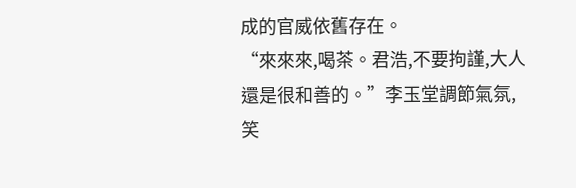成的官威依舊存在。
“來來來,喝茶。君浩,不要拘謹,大人還是很和善的。”李玉堂調節氣氛,笑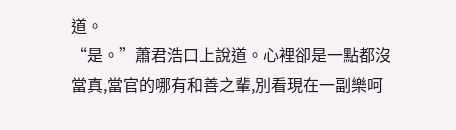道。
“是。”蕭君浩口上說道。心裡卻是一點都沒當真,當官的哪有和善之輩,別看現在一副樂呵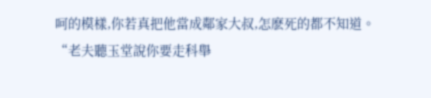呵的模樣,你若真把他當成鄰家大叔,怎麽死的都不知道。
“老夫聽玉堂說你要走科舉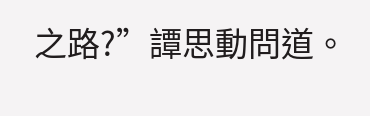之路?”譚思動問道。